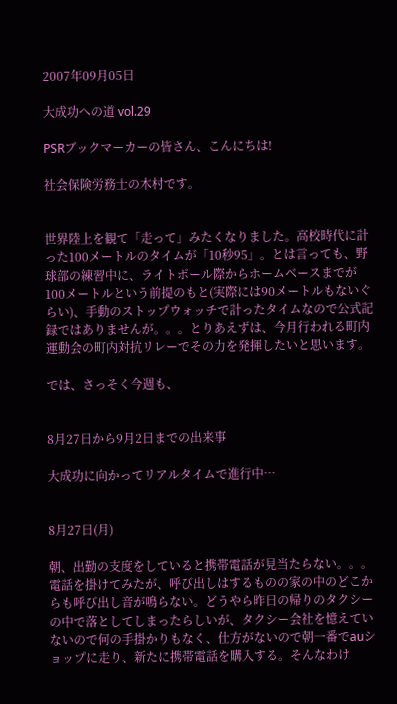2007年09月05日

大成功への道 vol.29

PSRブックマーカーの皆さん、こんにちは!

社会保険労務士の木村です。


世界陸上を観て「走って」みたくなりました。高校時代に計った100メートルのタイムが「10秒95」。とは言っても、野球部の練習中に、ライトポール際からホームベースまでが100メートルという前提のもと(実際には90メートルもないぐらい)、手動のストップウォッチで計ったタイムなので公式記録ではありませんが。。。とりあえずは、今月行われる町内運動会の町内対抗リレーでその力を発揮したいと思います。

では、さっそく今週も、


8月27日から9月2日までの出来事

大成功に向かってリアルタイムで進行中…


8月27日(月)

朝、出勤の支度をしていると携帯電話が見当たらない。。。電話を掛けてみたが、呼び出しはするものの家の中のどこからも呼び出し音が鳴らない。どうやら昨日の帰りのタクシーの中で落としてしまったらしいが、タクシー会社を憶えていないので何の手掛かりもなく、仕方がないので朝一番でauショップに走り、新たに携帯電話を購入する。そんなわけ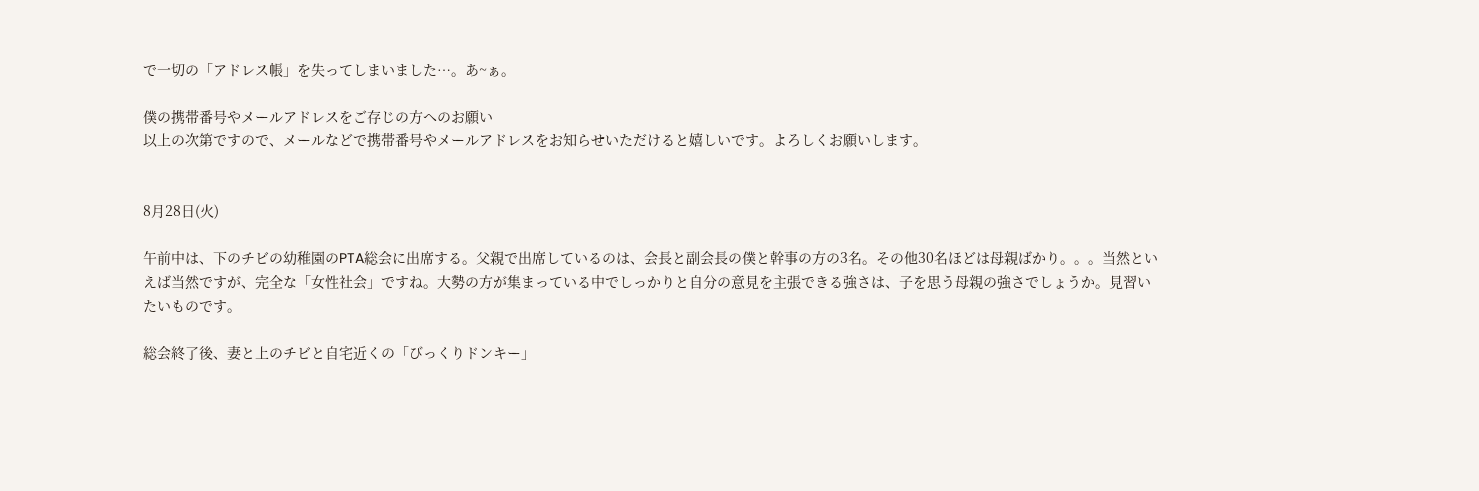で一切の「アドレス帳」を失ってしまいました…。あ~ぁ。

僕の携帯番号やメールアドレスをご存じの方へのお願い
以上の次第ですので、メールなどで携帯番号やメールアドレスをお知らせいただけると嬉しいです。よろしくお願いします。


8月28日(火)

午前中は、下のチビの幼稚園のPTA総会に出席する。父親で出席しているのは、会長と副会長の僕と幹事の方の3名。その他30名ほどは母親ばかり。。。当然といえば当然ですが、完全な「女性社会」ですね。大勢の方が集まっている中でしっかりと自分の意見を主張できる強さは、子を思う母親の強さでしょうか。見習いたいものです。

総会終了後、妻と上のチビと自宅近くの「びっくりドンキー」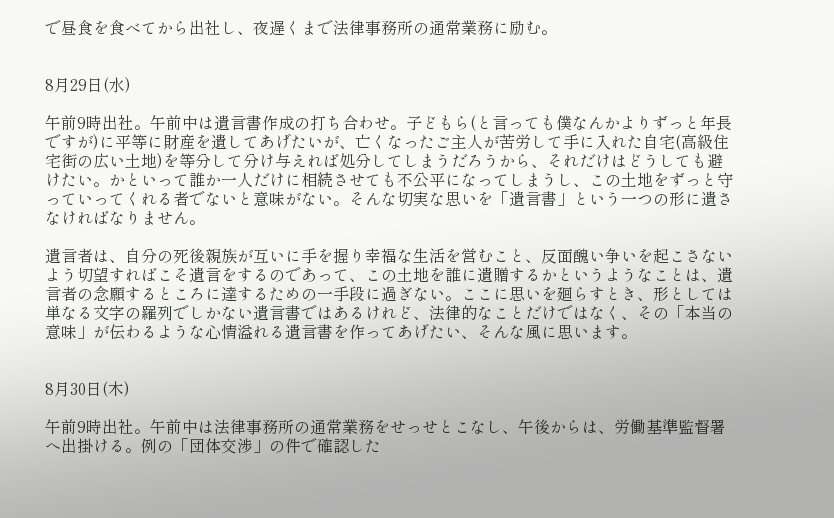で昼食を食べてから出社し、夜遅くまで法律事務所の通常業務に励む。


8月29日(水)

午前9時出社。午前中は遺言書作成の打ち合わせ。子どもら(と言っても僕なんかよりずっと年長ですが)に平等に財産を遺してあげたいが、亡くなったご主人が苦労して手に入れた自宅(高級住宅街の広い土地)を等分して分け与えれば処分してしまうだろうから、それだけはどうしても避けたい。かといって誰か一人だけに相続させても不公平になってしまうし、この土地をずっと守っていってくれる者でないと意味がない。そんな切実な思いを「遺言書」という一つの形に遺さなければなりません。

遺言者は、自分の死後親族が互いに手を握り幸福な生活を営むこと、反面醜い争いを起こさないよう切望すればこそ遺言をするのであって、この土地を誰に遺贈するかというようなことは、遺言者の念願するところに達するための一手段に過ぎない。ここに思いを廻らすとき、形としては単なる文字の羅列でしかない遺言書ではあるけれど、法律的なことだけではなく、その「本当の意味」が伝わるような心情溢れる遺言書を作ってあげたい、そんな風に思います。


8月30日(木)

午前9時出社。午前中は法律事務所の通常業務をせっせとこなし、午後からは、労働基準監督署へ出掛ける。例の「団体交渉」の件で確認した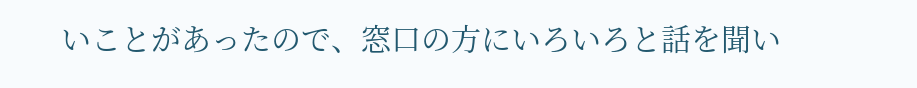いことがあったので、窓口の方にいろいろと話を聞い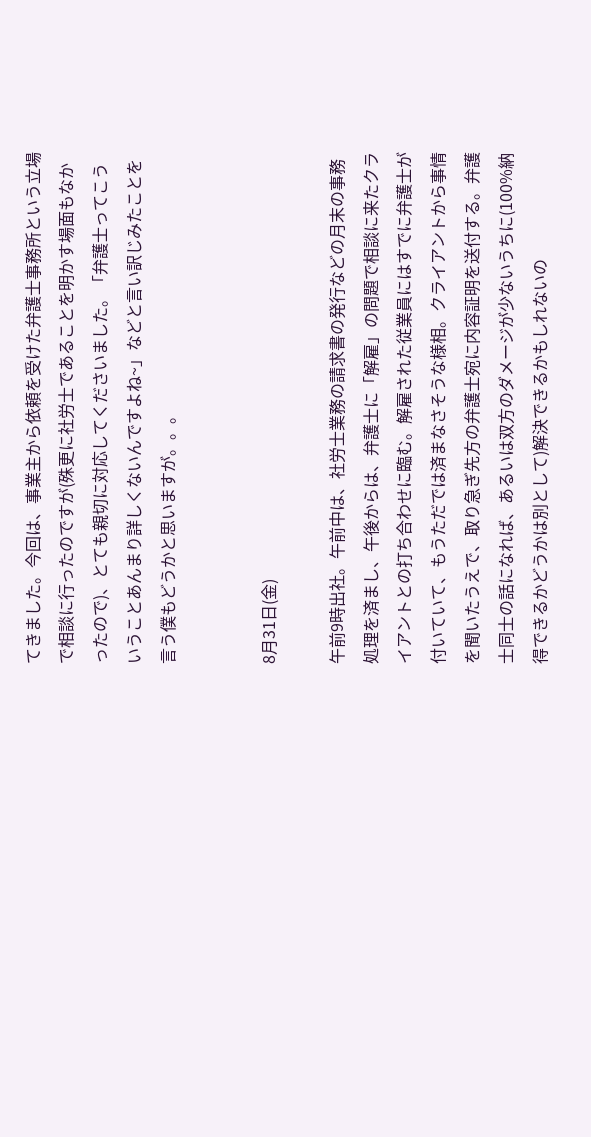てきました。今回は、事業主から依頼を受けた弁護士事務所という立場で相談に行ったのですが(殊更に社労士であることを明かす場面もなかったので)、とても親切に対応してくださいました。「弁護士ってこういうことあんまり詳しくないんですよね~」などと言い訳じみたことを言う僕もどうかと思いますが。。。


8月31日(金)

午前9時出社。午前中は、社労士業務の請求書の発行などの月末の事務処理を済まし、午後からは、弁護士に「解雇」の問題で相談に来たクライアントとの打ち合わせに臨む。解雇された従業員にはすでに弁護士が付いていて、もうただでは済まなさそうな様相。クライアントから事情を聞いたうえで、取り急ぎ先方の弁護士宛に内容証明を送付する。弁護士同士の話になれば、あるいは双方のダメージが少ないうちに(100%納得できるかどうかは別として)解決できるかもしれないの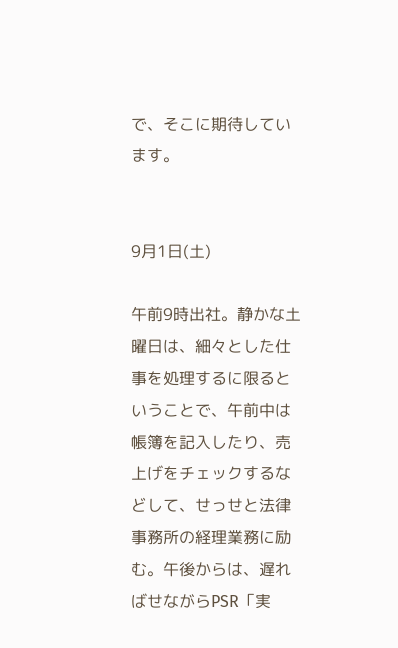で、そこに期待しています。


9月1日(土)

午前9時出社。静かな土曜日は、細々とした仕事を処理するに限るということで、午前中は帳簿を記入したり、売上げをチェックするなどして、せっせと法律事務所の経理業務に励む。午後からは、遅ればせながらPSR「実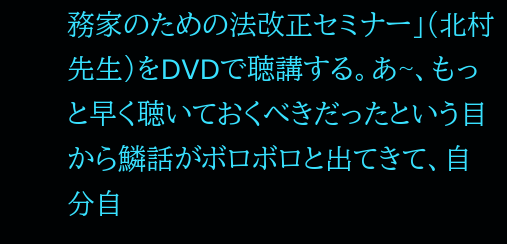務家のための法改正セミナー」(北村先生)をDVDで聴講する。あ~、もっと早く聴いておくべきだったという目から鱗話がボロボロと出てきて、自分自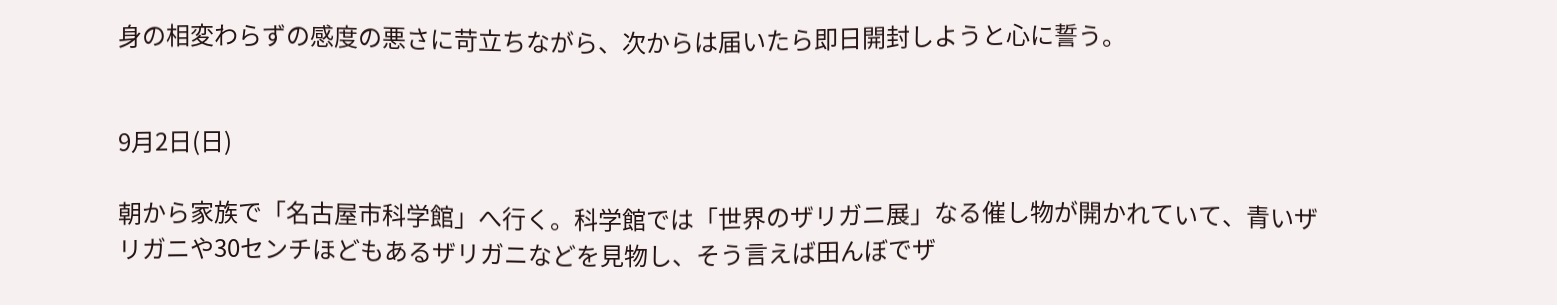身の相変わらずの感度の悪さに苛立ちながら、次からは届いたら即日開封しようと心に誓う。


9月2日(日)

朝から家族で「名古屋市科学館」へ行く。科学館では「世界のザリガニ展」なる催し物が開かれていて、青いザリガニや30センチほどもあるザリガニなどを見物し、そう言えば田んぼでザ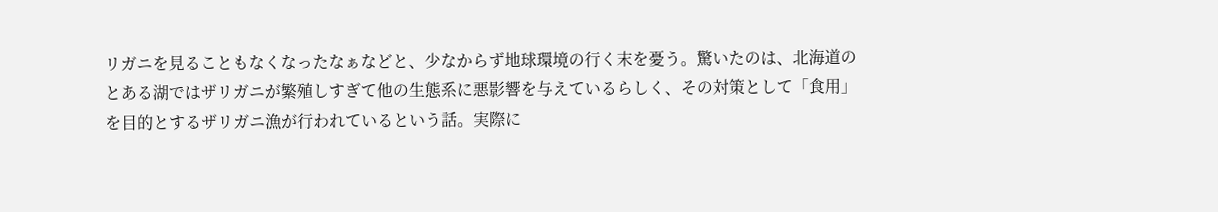リガニを見ることもなくなったなぁなどと、少なからず地球環境の行く末を憂う。驚いたのは、北海道のとある湖ではザリガニが繁殖しすぎて他の生態系に悪影響を与えているらしく、その対策として「食用」を目的とするザリガニ漁が行われているという話。実際に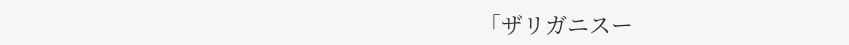「ザリガニスー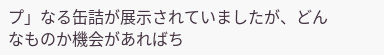プ」なる缶詰が展示されていましたが、どんなものか機会があればち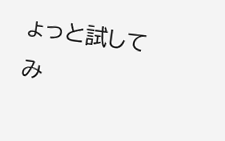ょっと試してみ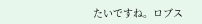たいですね。ロブス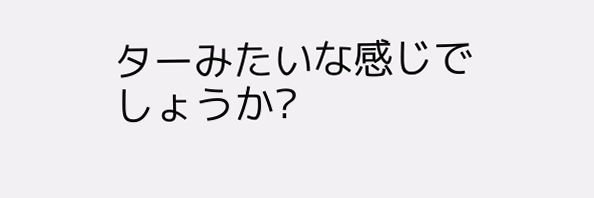ターみたいな感じでしょうか?